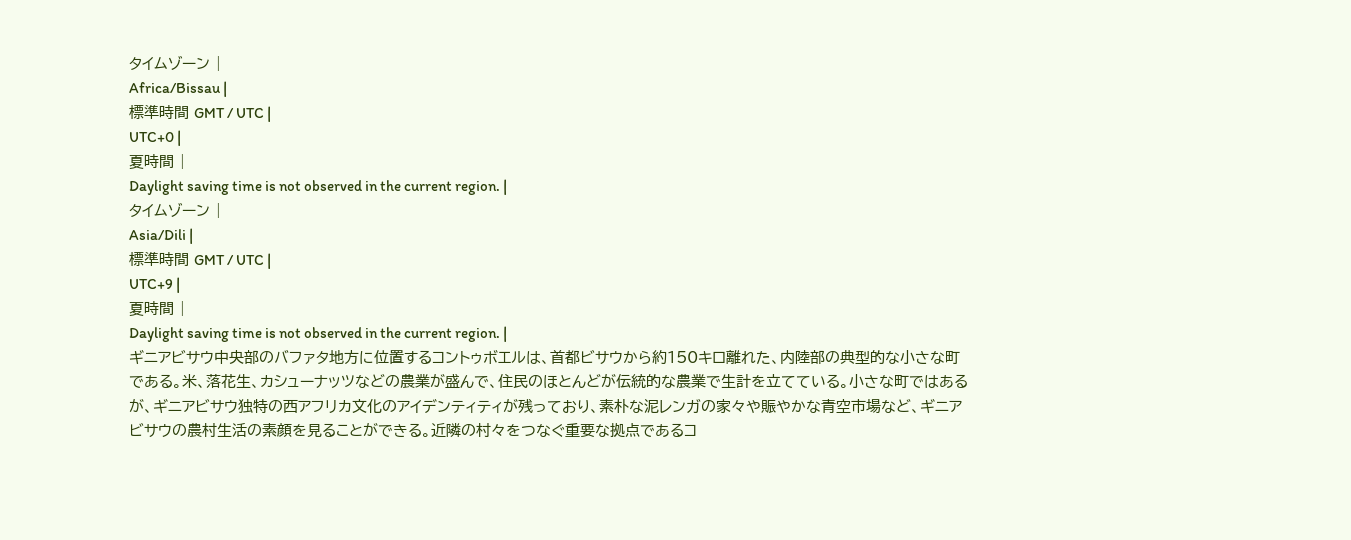タイムゾーン |
Africa/Bissau |
標準時間 GMT / UTC |
UTC+0 |
夏時間 |
Daylight saving time is not observed in the current region. |
タイムゾーン |
Asia/Dili |
標準時間 GMT / UTC |
UTC+9 |
夏時間 |
Daylight saving time is not observed in the current region. |
ギニアビサウ中央部のバファタ地方に位置するコントゥボエルは、首都ビサウから約150キロ離れた、内陸部の典型的な小さな町である。米、落花生、カシューナッツなどの農業が盛んで、住民のほとんどが伝統的な農業で生計を立てている。小さな町ではあるが、ギニアビサウ独特の西アフリカ文化のアイデンティティが残っており、素朴な泥レンガの家々や賑やかな青空市場など、ギニアビサウの農村生活の素顔を見ることができる。近隣の村々をつなぐ重要な拠点であるコ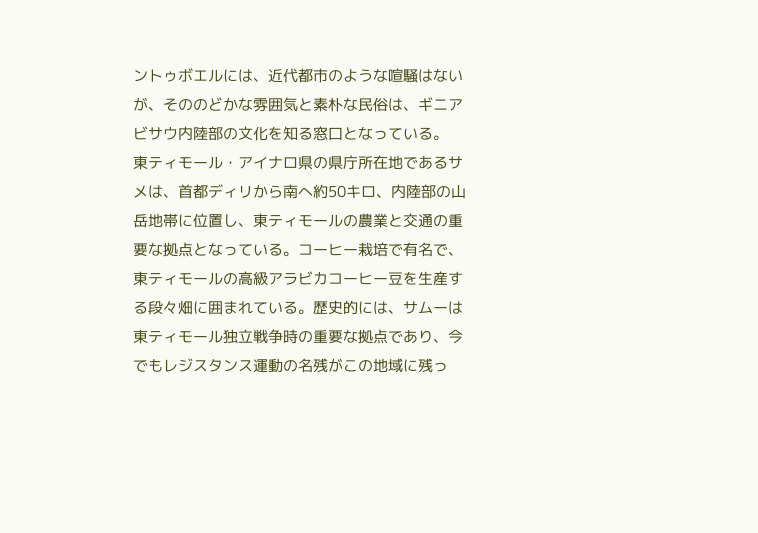ントゥボエルには、近代都市のような喧騒はないが、そののどかな雰囲気と素朴な民俗は、ギニアビサウ内陸部の文化を知る窓口となっている。
東ティモール・アイナロ県の県庁所在地であるサメは、首都ディリから南へ約50キロ、内陸部の山岳地帯に位置し、東ティモールの農業と交通の重要な拠点となっている。コーヒー栽培で有名で、東ティモールの高級アラビカコーヒー豆を生産する段々畑に囲まれている。歴史的には、サムーは東ティモール独立戦争時の重要な拠点であり、今でもレジスタンス運動の名残がこの地域に残っ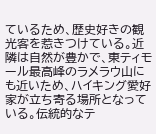ているため、歴史好きの観光客を惹きつけている。近隣は自然が豊かで、東ティモール最高峰のラメラウ山にも近いため、ハイキング愛好家が立ち寄る場所となっている。伝統的なテ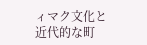ィマク文化と近代的な町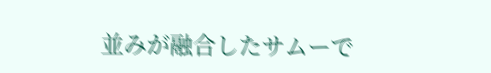並みが融合したサムーで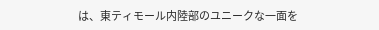は、東ティモール内陸部のユニークな一面を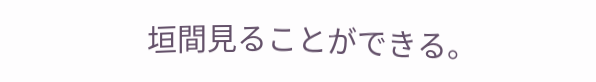垣間見ることができる。